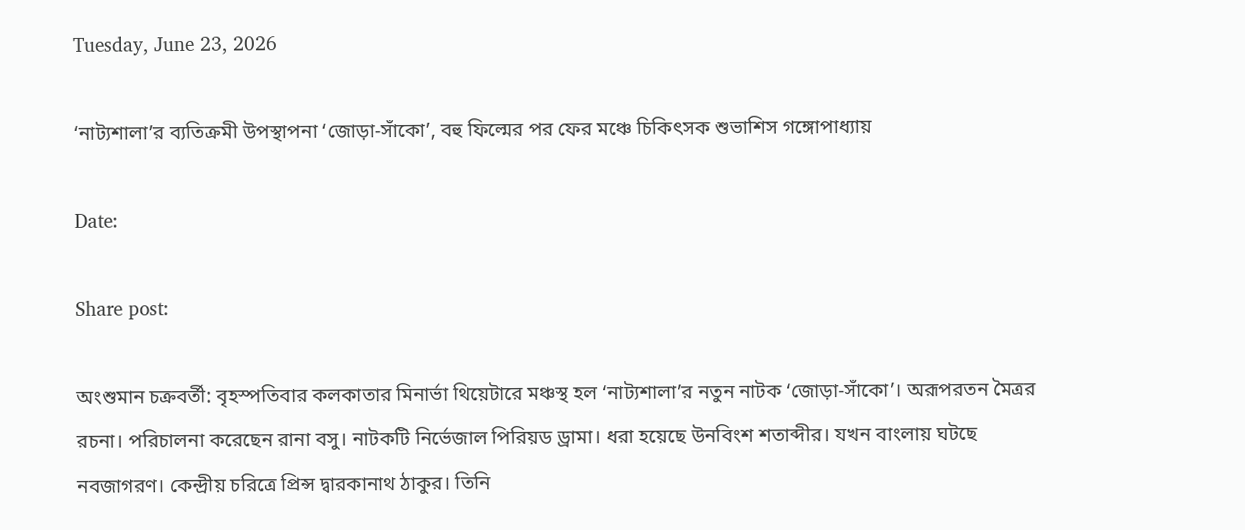Tuesday, June 23, 2026

‘নাট্যশালা’র ব্যতিক্রমী উপস্থাপনা ‘জোড়া-সাঁকো’, বহু ফিল্মের পর ফের মঞ্চে চিকিৎসক শুভাশিস গঙ্গোপাধ্যায়

Date:

Share post:

অংশুমান চক্রবর্তী: বৃহস্পতিবার কলকাতার মিনার্ভা থিয়েটারে মঞ্চস্থ হল ‘নাট্যশালা’র নতুন নাটক ‘জোড়া-সাঁকো’। অরূপরতন মৈত্রর রচনা। পরিচালনা করেছেন রানা বসু। নাটকটি নির্ভেজাল পিরিয়ড ড্রামা। ধরা হয়েছে উনবিংশ শতাব্দীর। যখন বাংলায় ঘটছে নবজাগরণ। কেন্দ্রীয় চরিত্রে প্রিন্স দ্বারকানাথ ঠাকুর। তিনি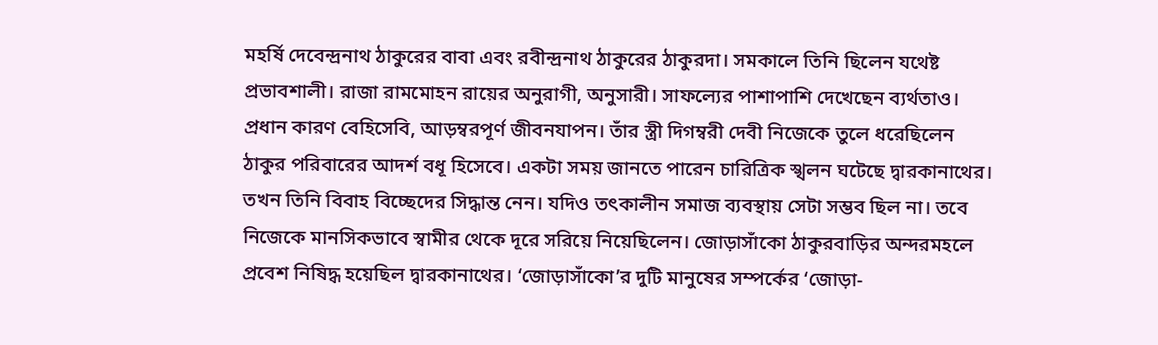মহর্ষি দেবেন্দ্রনাথ ঠাকুরের বাবা এবং রবীন্দ্রনাথ ঠাকুরের ঠাকুরদা। সমকালে তিনি ছিলেন যথেষ্ট প্রভাবশালী। রাজা রামমোহন রায়ের অনুরাগী, অনুসারী। সাফল্যের পাশাপাশি দেখেছেন ব্যর্থতাও। প্রধান কারণ বেহিসেবি, আড়ম্বরপূর্ণ জীবনযাপন। তাঁর স্ত্রী দিগম্বরী দেবী নিজেকে তুলে ধরেছিলেন ঠাকুর পরিবারের আদর্শ বধূ হিসেবে। একটা সময় জানতে পারেন চারিত্রিক স্খলন ঘটেছে দ্বারকানাথের। তখন তিনি বিবাহ বিচ্ছেদের সিদ্ধান্ত নেন। যদিও তৎকালীন সমাজ ব্যবস্থায় সেটা সম্ভব ছিল না। তবে নিজেকে মানসিকভাবে স্বামীর থেকে দূরে সরিয়ে নিয়েছিলেন। জোড়াসাঁকো ঠাকুরবাড়ির অন্দরমহলে প্রবেশ নিষিদ্ধ হয়েছিল দ্বারকানাথের। ‘জোড়াসাঁকো’র দুটি মানুষের সম্পর্কের ‘জোড়া-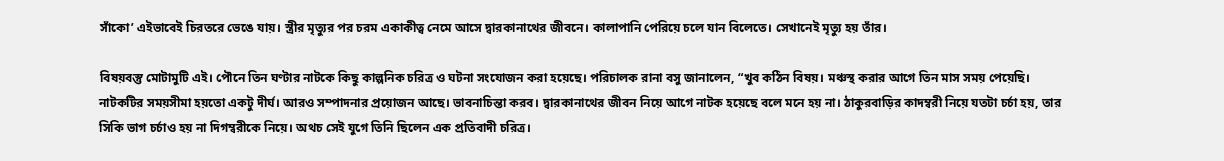সাঁকো’ এইভাবেই চিরতরে ভেঙে যায়। স্ত্রীর মৃত্যুর পর চরম একাকীত্ব নেমে আসে দ্বারকানাথের জীবনে। কালাপানি পেরিয়ে চলে যান বিলেতে। সেখানেই মৃত্যু হয় তাঁর।

বিষয়বস্তু মোটামুটি এই। পৌনে তিন ঘণ্টার নাটকে কিছু কাল্পনিক চরিত্র ও ঘটনা সংযোজন করা হয়েছে। পরিচালক রানা বসু জানালেন, “খুব কঠিন বিষয়। মঞ্চস্থ করার আগে তিন মাস সময় পেয়েছি। নাটকটির সময়সীমা হয়তো একটু দীর্ঘ। আরও সম্পাদনার প্রয়োজন আছে। ভাবনাচিন্তা করব। দ্বারকানাথের জীবন নিয়ে আগে নাটক হয়েছে বলে মনে হয় না। ঠাকুরবাড়ির কাদম্বরী নিয়ে যতটা চর্চা হয়, তার সিকি ভাগ চর্চাও হয় না দিগম্বরীকে নিয়ে। অথচ সেই যুগে তিনি ছিলেন এক প্রতিবাদী চরিত্র।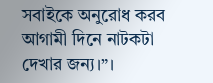সবাইকে অনুরোধ করব আগামী দিনে নাটকটা দেখার জন্য।”।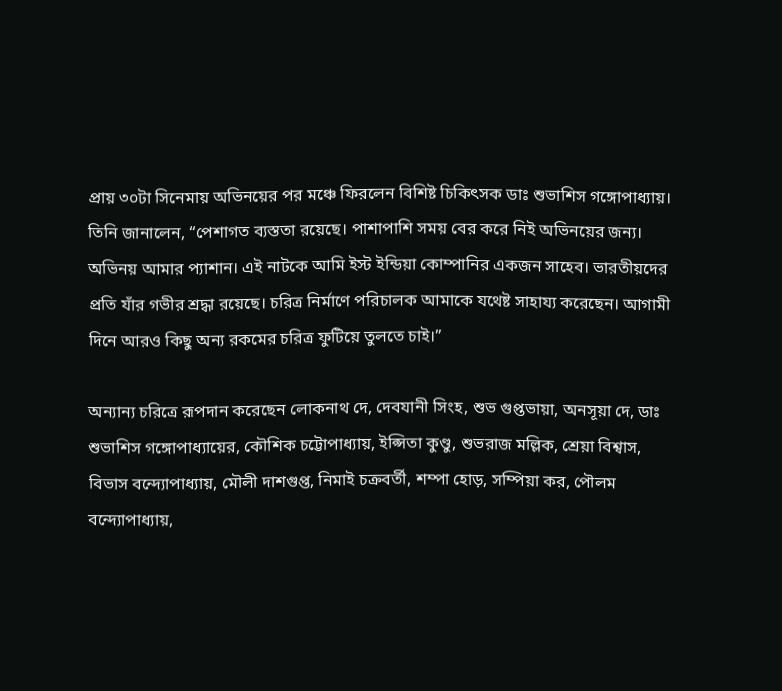প্রায় ৩০টা সিনেমায় অভিনয়ের পর মঞ্চে ফিরলেন বিশিষ্ট চিকিৎসক ডাঃ শুভাশিস গঙ্গোপাধ্যায়। তিনি জানালেন, “পেশাগত ব্যস্ততা রয়েছে। পাশাপাশি সময় বের করে নিই অভিনয়ের জন্য। অভিনয় আমার প্যাশান। এই নাটকে আমি ইস্ট ইন্ডিয়া কোম্পানির একজন সাহেব। ভারতীয়দের প্রতি যাঁর গভীর শ্রদ্ধা রয়েছে। চরিত্র নির্মাণে পরিচালক আমাকে যথেষ্ট সাহায্য করেছেন। আগামী দিনে আরও কিছু অন্য রকমের চরিত্র ফুটিয়ে তুলতে চাই।”

অন্যান্য চরিত্রে রূপদান করেছেন লোকনাথ দে, দেবযানী সিংহ, শুভ গুপ্তভায়া, অনসূয়া দে, ডাঃ শুভাশিস গঙ্গোপাধ্যায়ের, কৌশিক চট্টোপাধ্যায়, ইপ্সিতা কুণ্ডু, শুভরাজ মল্লিক, শ্রেয়া বিশ্বাস, বিভাস বন্দ্যোপাধ্যায়, মৌলী দাশগুপ্ত, নিমাই চক্রবর্তী, শম্পা হোড়, সম্পিয়া কর, পৌলম বন্দ্যোপাধ্যায়,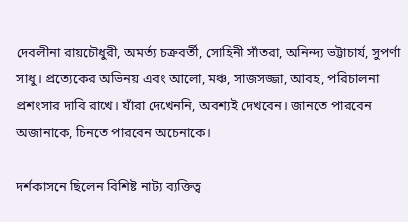দেবলীনা রায়চৌধুরী, অমর্ত্য চক্রবর্তী, সোহিনী সাঁতরা, অনিন্দ্য ভট্টাচার্য, সুপর্ণা সাধু। প্রত্যেকের অভিনয় এবং আলো, মঞ্চ, সাজসজ্জা, আবহ, পরিচালনা প্রশংসার দাবি রাখে। যাঁরা দেখেননি, অবশ্যই দেখবেন। জানতে পারবেন অজানাকে, চিনতে পারবেন অচেনাকে।

দর্শকাসনে ছিলেন বিশিষ্ট নাট্য ব্যক্তিত্ব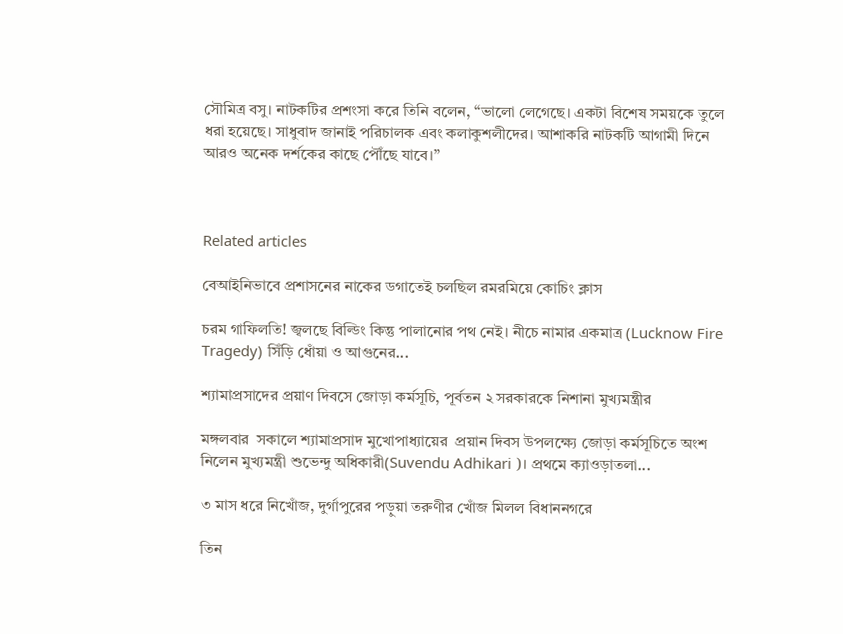সৌমিত্র বসু। নাটকটির প্রশংসা করে তিনি বলেন, “ভালো লেগেছে। একটা বিশেষ সময়কে তুলে ধরা হয়েছে। সাধুবাদ জানাই পরিচালক এবং কলাকুশলীদের। আশাকরি নাটকটি আগামী দিনে আরও অনেক দর্শকের কাছে পৌঁছে যাবে।”



Related articles

বেআইনিভাবে প্রশাসনের নাকের ডগাতেই চলছিল রমরমিয়ে কোচিং ক্লাস

চরম গাফিলতি! জ্বলছে বিল্ডিং কিন্তু পালানোর পথ নেই। নীচে নামার একমাত্র (Lucknow Fire Tragedy) সিঁড়ি ধোঁয়া ও আগুনের...

শ্যামাপ্রসাদের প্রয়াণ দিবসে জোড়া কর্মসূচি, পূর্বতন ২ সরকারকে নিশানা মুখ্যমন্ত্রীর

মঙ্গলবার  সকালে শ্যামাপ্রসাদ মুখোপাধ্যায়ের  প্রয়ান দিবস উপলক্ষ্যে জোড়া কর্মসূচিতে অংশ নিলেন মুখ্যমন্ত্রী শুভেন্দু অধিকারী(Suvendu Adhikari )। প্রথমে ক্যাওড়াতলা...

৩ মাস ধরে নিখোঁজ, দুর্গাপুরের পড়ুয়া তরুণীর খোঁজ মিলল বিধাননগরে

তিন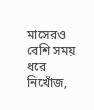মাসেরও বেশি সময় ধরে নিখোঁজ,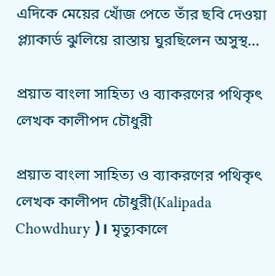এদিকে মেয়ের খোঁজ পেতে তাঁর ছবি দেওয়া প্ল্যাকার্ড ঝুলিয়ে রাস্তায় ঘুরছিলেন অসুস্থ...

প্রয়াত বাংলা সাহিত্য ও ব্যাকরণের পথিকৃৎ লেখক কালীপদ চৌধুরী

প্রয়াত বাংলা সাহিত্য ও ব্যাকরণের পথিকৃৎ লেখক কালীপদ চৌধুরী(Kalipada Chowdhury )। মৃত্যুকালে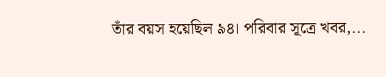তাঁর বয়স হয়েছিল ৯৪। পরিবার সূত্রে খবর,...